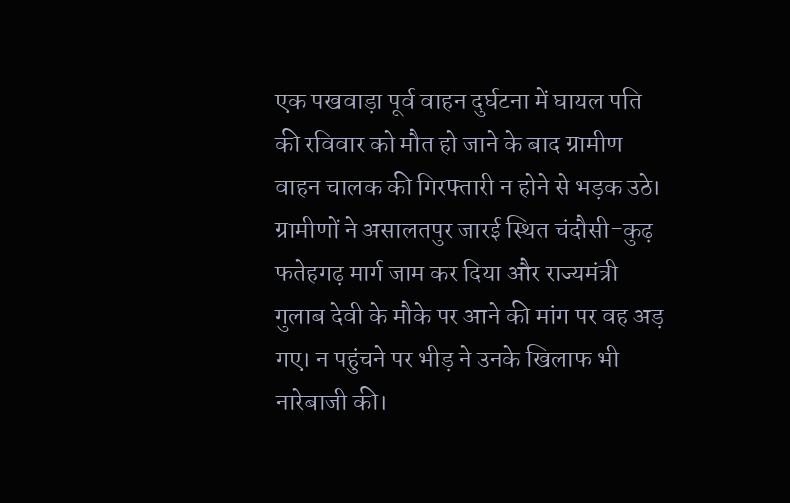एक पखवाड़ा पूर्व वाहन दुर्घटना में घायल पति की रविवार को मौत हो जाने के बाद ग्रामीण वाहन चालक की गिरफ्तारी न होने से भड़क उठे। ग्रामीणों ने असालतपुर जारई स्थित चंदौसी-कुढ़ फतेहगढ़ मार्ग जाम कर दिया और राज्यमंत्री गुलाब देवी के मौके पर आने की मांग पर वह अड़ गए। न पहुंचने पर भीड़ ने उनके खिलाफ भी नारेबाजी की।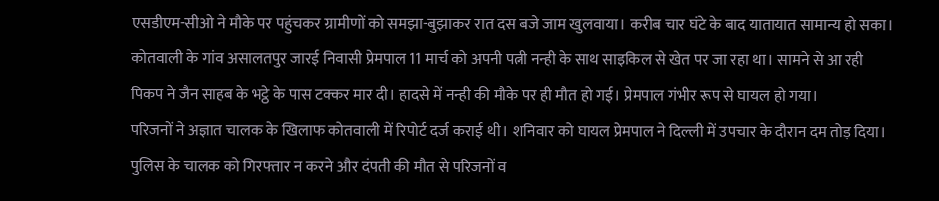एसडीएम-सीओ ने मौके पर पहुंचकर ग्रामीणों को समझा-बुझाकर रात दस बजे जाम खुलवाया। करीब चार घंटे के बाद यातायात सामान्य हो सका।
कोतवाली के गांव असालतपुर जारई निवासी प्रेमपाल 11 मार्च को अपनी पत्नी नन्ही के साथ साइकिल से खेत पर जा रहा था। सामने से आ रही पिकप ने जैन साहब के भट्ठे के पास टक्कर मार दी। हादसे में नन्ही की मौके पर ही मौत हो गई। प्रेमपाल गंभीर रूप से घायल हो गया।
परिजनों ने अज्ञात चालक के खिलाफ कोतवाली में रिपोर्ट दर्ज कराई थी। शनिवार को घायल प्रेमपाल ने दिल्ली में उपचार के दौरान दम तोड़ दिया। पुलिस के चालक को गिरफ्तार न करने और दंपती की मौत से परिजनों व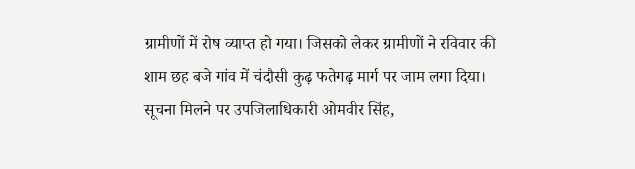ग्रामीणों में रोष व्याप्त हो गया। जिसको लेकर ग्रामीणों ने रविवार की शाम छह बजे गांव में चंदौसी कुढ़ फतेगढ़ मार्ग पर जाम लगा दिया।
सूचना मिलने पर उपजिलाधिकारी ओमवीर सिंह,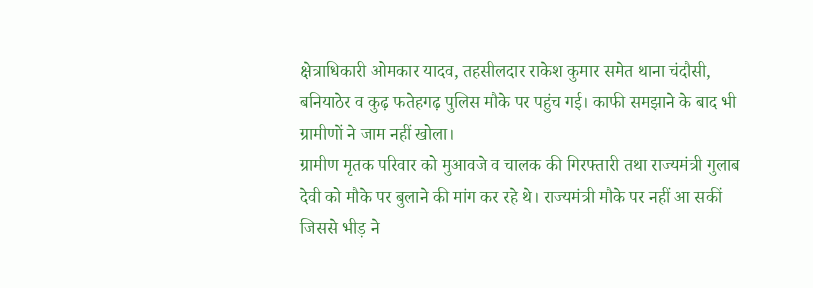क्षेत्राधिकारी ओमकार यादव, तहसीलदार राकेश कुमार समेत थाना चंदौसी, बनियाठेर व कुढ़ फतेहगढ़ पुलिस मौके पर पहुंच गई। काफी समझाने के बाद भी ग्रामीणों ने जाम नहीं खोला।
ग्रामीण मृतक परिवार को मुआवजे व चालक की गिरफ्तारी तथा राज्यमंत्री गुलाब देवी को मौके पर बुलाने की मांग कर रहे थे। राज्यमंत्री मौके पर नहीं आ सकीं जिससे भीड़ ने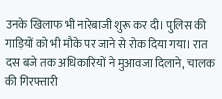उनके खिलाफ भी नारेबाजी शुरू कर दी। पुलिस की गाड़ियों को भी मौके पर जाने से रोक दिया गया। रात दस बजे तक अधिकारियों ने मुआवजा दिलाने, चालक की गिरफ्तारी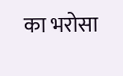का भरोसा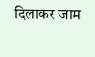दिलाकर जाम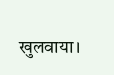खुलवाया।